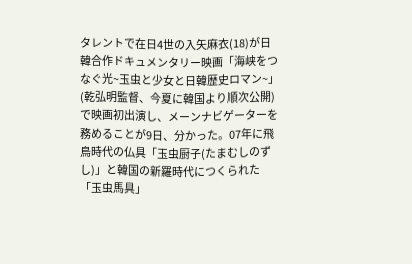タレントで在日4世の入矢麻衣(18)が日韓合作ドキュメンタリー映画「海峡をつなぐ光~玉虫と少女と日韓歴史ロマン~」(乾弘明監督、今夏に韓国より順次公開)で映画初出演し、メーンナビゲーターを務めることが9日、分かった。07年に飛鳥時代の仏具「玉虫厨子(たまむしのずし)」と韓国の新羅時代につくられた「玉虫馬具」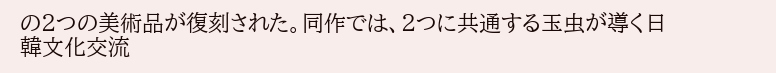の2つの美術品が復刻された。同作では、2つに共通する玉虫が導く日韓文化交流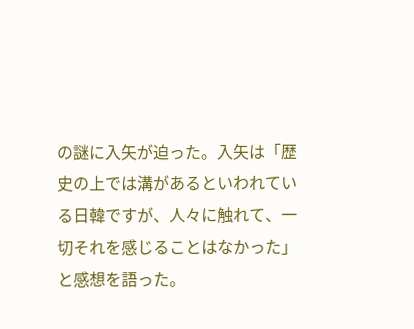の謎に入矢が迫った。入矢は「歴史の上では溝があるといわれている日韓ですが、人々に触れて、一切それを感じることはなかった」と感想を語った。